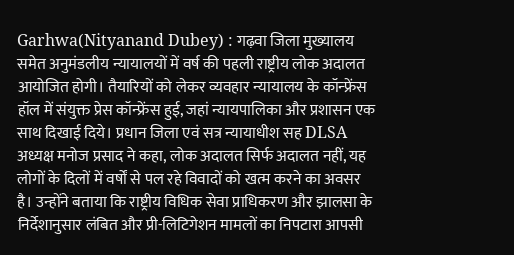Garhwa(Nityanand Dubey) : गढ़वा जिला मुख्यालय समेत अनुमंडलीय न्यायालयों में वर्ष की पहली राष्ट्रीय लोक अदालत आयोजित होगी। तैयारियों को लेकर व्यवहार न्यायालय के कॉन्फ्रेंस हॉल में संयुक्त प्रेस कॉन्फ्रेंस हुई, जहां न्यायपालिका और प्रशासन एक साथ दिखाई दिये। प्रधान जिला एवं सत्र न्यायाधीश सह DLSA अध्यक्ष मनोज प्रसाद ने कहा, लोक अदालत सिर्फ अदालत नहीं, यह लोगों के दिलों में वर्षों से पल रहे विवादों को खत्म करने का अवसर है। उन्होंने बताया कि राष्ट्रीय विधिक सेवा प्राधिकरण और झालसा के निर्देशानुसार लंबित और प्री-लिटिगेशन मामलों का निपटारा आपसी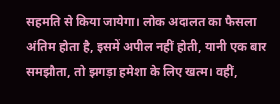सहमति से किया जायेगा। लोक अदालत का फैसला अंतिम होता है, इसमें अपील नहीं होती, यानी एक बार समझौता, तो झगड़ा हमेशा के लिए खत्म। वहीं,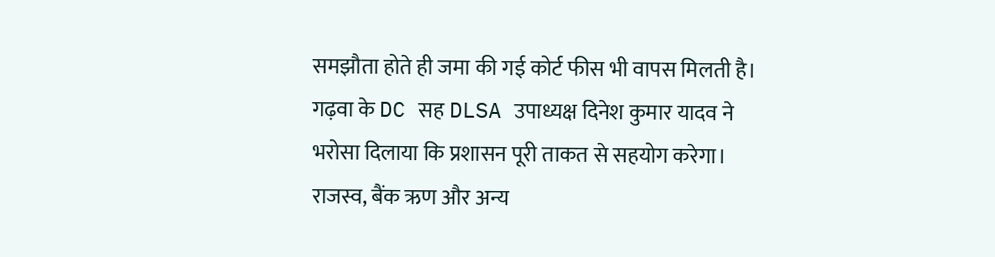समझौता होते ही जमा की गई कोर्ट फीस भी वापस मिलती है।
गढ़वा के DC सह DLSA उपाध्यक्ष दिनेश कुमार यादव ने भरोसा दिलाया कि प्रशासन पूरी ताकत से सहयोग करेगा।
राजस्व, बैंक ऋण और अन्य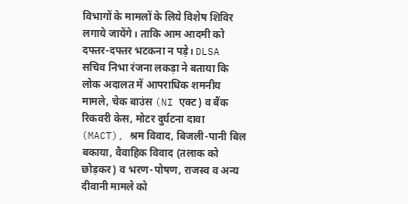विभागों के मामलों के लिये विशेष शिविर लगाये जायेंगे। ताकि आम आदमी को दफ्तर-दफ्तर भटकना न पड़े। DLSA सचिव निभा रंजना लकड़ा ने बताया कि लोक अदालत में आपराधिक शमनीय मामले, चेक बाउंस (NI एक्ट) व बैंक रिकवरी केस, मोटर दुर्घटना दावा (MACT), श्रम विवाद, बिजली-पानी बिल बकाया, वैवाहिक विवाद (तलाक को छोड़कर) व भरण-पोषण, राजस्व व अन्य दीवानी मामले को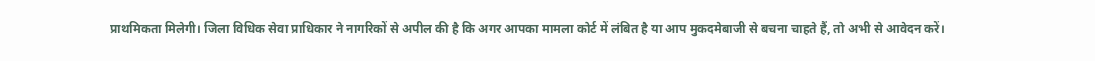प्राथमिकता मिलेगी। जिला विधिक सेवा प्राधिकार ने नागरिकों से अपील की है कि अगर आपका मामला कोर्ट में लंबित है या आप मुकदमेबाजी से बचना चाहते हैं, तो अभी से आवेदन करें।